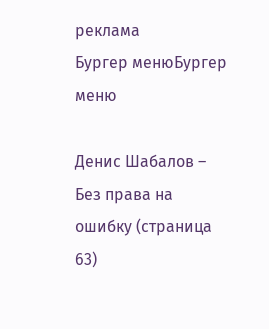реклама
Бургер менюБургер меню

Денис Шабалов – Без права на ошибку (страница 63)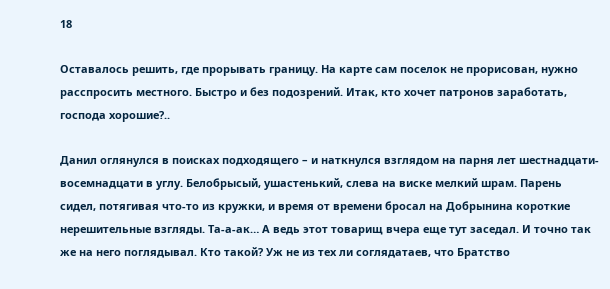18

Оставалось решить, где прорывать границу. На карте сам поселок не прорисован, нужно расспросить местного. Быстро и без подозрений. Итак, кто хочет патронов заработать, господа хорошие?..

Данил оглянулся в поисках подходящего – и наткнулся взглядом на парня лет шестнадцати-восемнадцати в углу. Белобрысый, ушастенький, слева на виске мелкий шрам. Парень сидел, потягивая что-то из кружки, и время от времени бросал на Добрынина короткие нерешительные взгляды. Та-а-ак… А ведь этот товарищ вчера еще тут заседал. И точно так же на него поглядывал. Кто такой? Уж не из тех ли соглядатаев, что Братство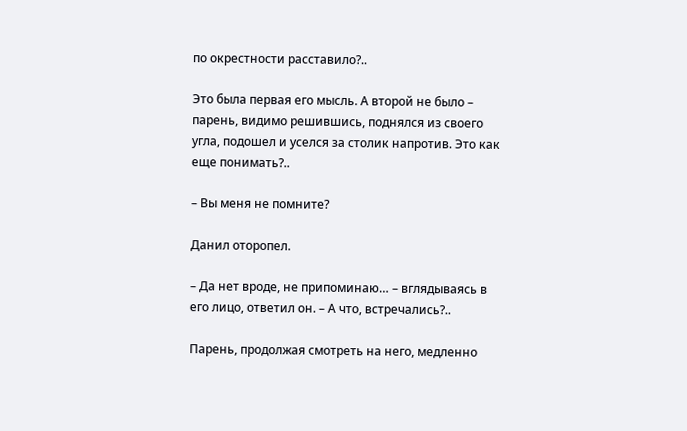по окрестности расставило?..

Это была первая его мысль. А второй не было – парень, видимо решившись, поднялся из своего угла, подошел и уселся за столик напротив. Это как еще понимать?..

– Вы меня не помните?

Данил оторопел.

– Да нет вроде, не припоминаю… – вглядываясь в его лицо, ответил он. – А что, встречались?..

Парень, продолжая смотреть на него, медленно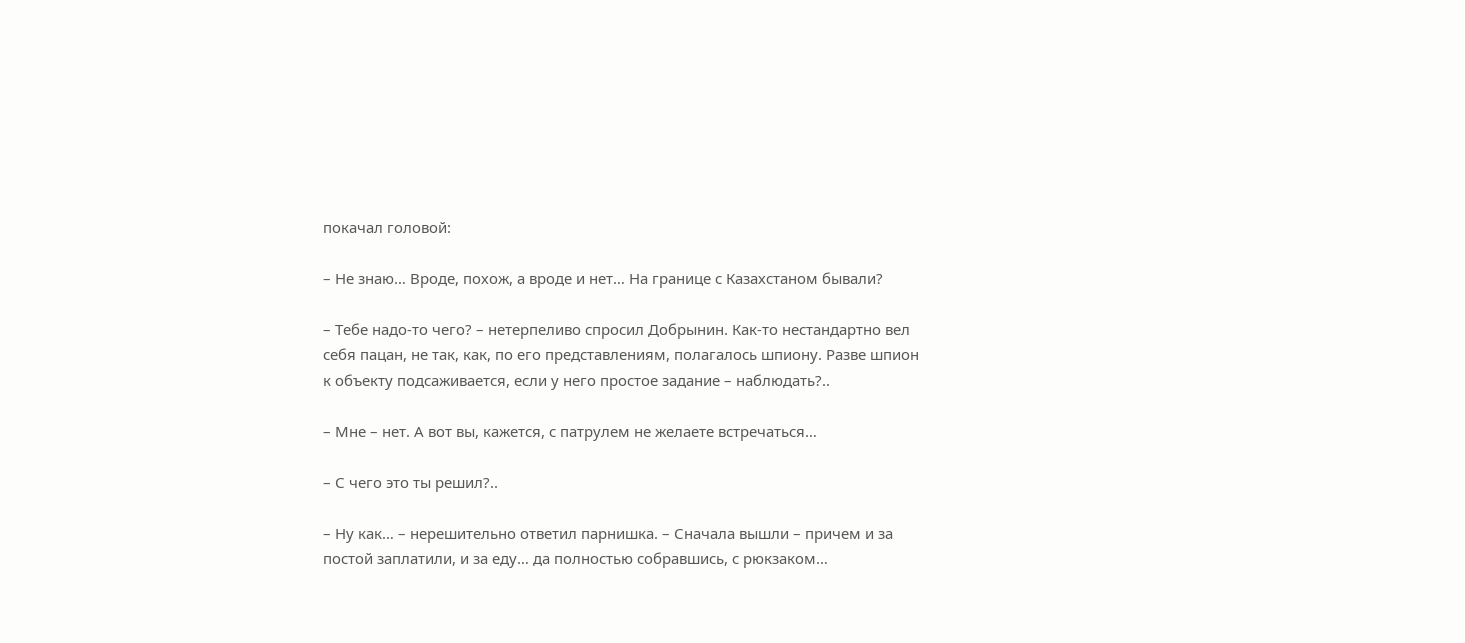покачал головой:

– Не знаю… Вроде, похож, а вроде и нет… На границе с Казахстаном бывали?

– Тебе надо-то чего? – нетерпеливо спросил Добрынин. Как-то нестандартно вел себя пацан, не так, как, по его представлениям, полагалось шпиону. Разве шпион к объекту подсаживается, если у него простое задание – наблюдать?..

– Мне – нет. А вот вы, кажется, с патрулем не желаете встречаться…

– С чего это ты решил?..

– Ну как… – нерешительно ответил парнишка. – Сначала вышли – причем и за постой заплатили, и за еду… да полностью собравшись, с рюкзаком…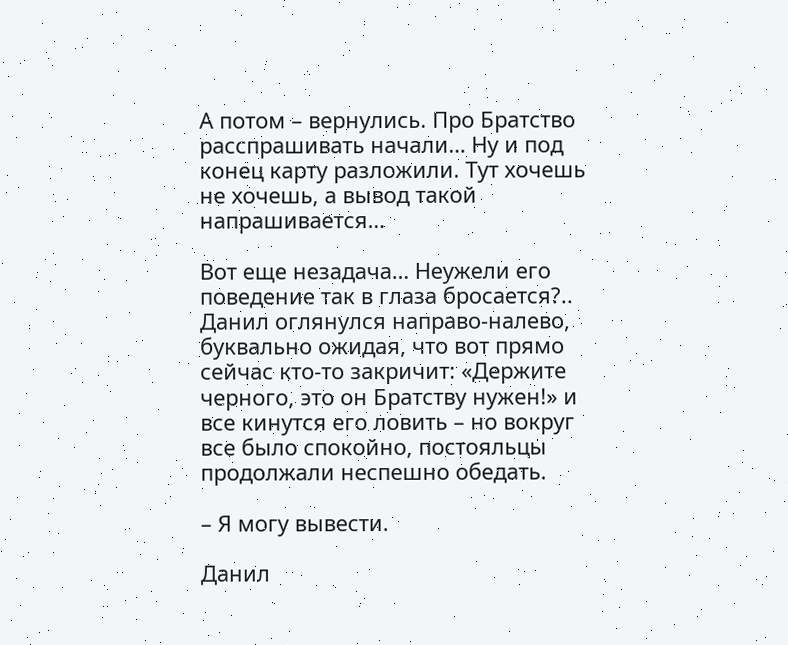А потом – вернулись. Про Братство расспрашивать начали… Ну и под конец карту разложили. Тут хочешь не хочешь, а вывод такой напрашивается…

Вот еще незадача… Неужели его поведение так в глаза бросается?.. Данил оглянулся направо-налево, буквально ожидая, что вот прямо сейчас кто-то закричит: «Держите черного, это он Братству нужен!» и все кинутся его ловить – но вокруг все было спокойно, постояльцы продолжали неспешно обедать.

– Я могу вывести.

Данил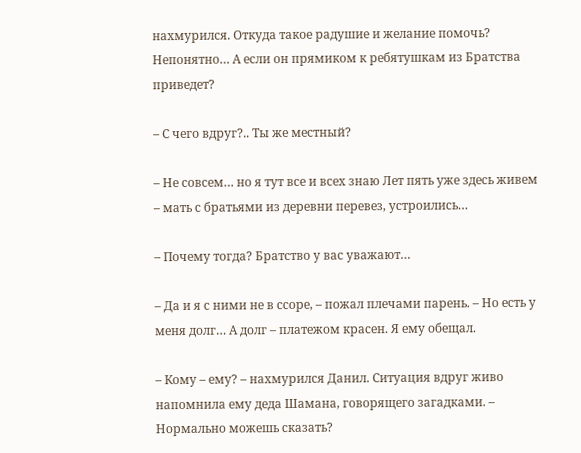нахмурился. Откуда такое радушие и желание помочь? Непонятно… А если он прямиком к ребятушкам из Братства приведет?

– С чего вдруг?.. Ты же местный?

– Не совсем… но я тут все и всех знаю Лет пять уже здесь живем – мать с братьями из деревни перевез, устроились…

– Почему тогда? Братство у вас уважают…

– Да и я с ними не в ссоре, – пожал плечами парень. – Но есть у меня долг… А долг – платежом красен. Я ему обещал.

– Кому – ему? – нахмурился Данил. Ситуация вдруг живо напомнила ему деда Шамана, говорящего загадками. – Нормально можешь сказать?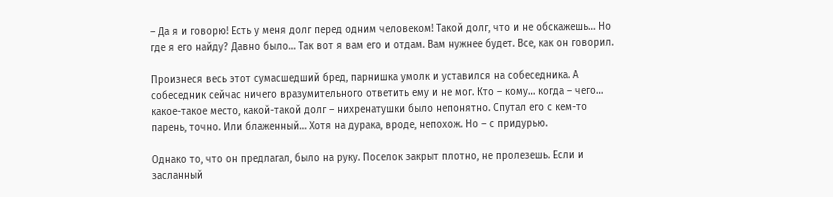– Да я и говорю! Есть у меня долг перед одним человеком! Такой долг, что и не обскажешь… Но где я его найду? Давно было… Так вот я вам его и отдам. Вам нужнее будет. Все, как он говорил.

Произнеся весь этот сумасшедший бред, парнишка умолк и уставился на собеседника. А собеседник сейчас ничего вразумительного ответить ему и не мог. Кто – кому… когда – чего… какое-такое место, какой-такой долг – нихренатушки было непонятно. Спутал его с кем-то парень, точно. Или блаженный… Хотя на дурака, вроде, непохож. Но – с придурью.

Однако то, что он предлагал, было на руку. Поселок закрыт плотно, не пролезешь. Если и засланный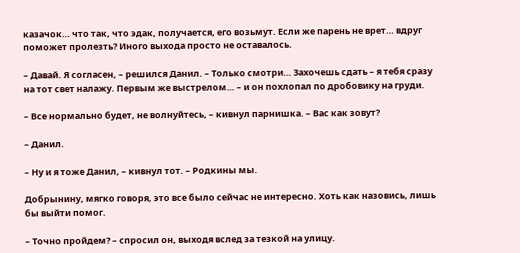казачок… что так, что эдак, получается, его возьмут. Если же парень не врет… вдруг поможет пролезть? Иного выхода просто не оставалось.

– Давай. Я согласен, – решился Данил. – Только смотри… Захочешь сдать – я тебя сразу на тот свет налажу. Первым же выстрелом… – и он похлопал по дробовику на груди.

– Все нормально будет, не волнуйтесь, – кивнул парнишка. – Вас как зовут?

– Данил.

– Ну и я тоже Данил, – кивнул тот. – Родкины мы.

Добрынину, мягко говоря, это все было сейчас не интересно. Хоть как назовись, лишь бы выйти помог.

– Точно пройдем? – спросил он, выходя вслед за тезкой на улицу.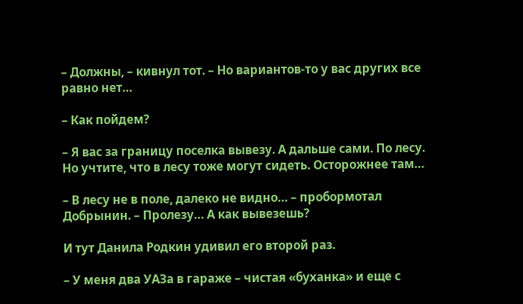– Должны, – кивнул тот. – Но вариантов-то у вас других все равно нет…

– Как пойдем?

– Я вас за границу поселка вывезу. А дальше сами. По лесу. Но учтите, что в лесу тоже могут сидеть. Осторожнее там…

– В лесу не в поле, далеко не видно… – пробормотал Добрынин. – Пролезу… А как вывезешь?

И тут Данила Родкин удивил его второй раз.

– У меня два УАЗа в гараже – чистая «буханка» и еще с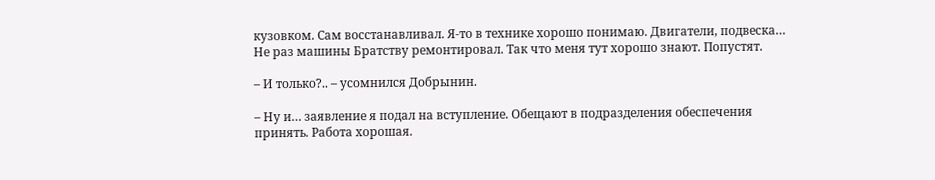кузовком. Сам восстанавливал. Я-то в технике хорошо понимаю. Двигатели, подвеска… Не раз машины Братству ремонтировал. Так что меня тут хорошо знают. Попустят.

– И только?.. – усомнился Добрынин.

– Ну и… заявление я подал на вступление. Обещают в подразделения обеспечения принять. Работа хорошая.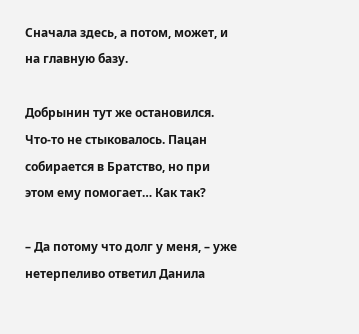Сначала здесь, а потом, может, и на главную базу.

Добрынин тут же остановился. Что-то не стыковалось. Пацан собирается в Братство, но при этом ему помогает… Как так?

– Да потому что долг у меня, – уже нетерпеливо ответил Данила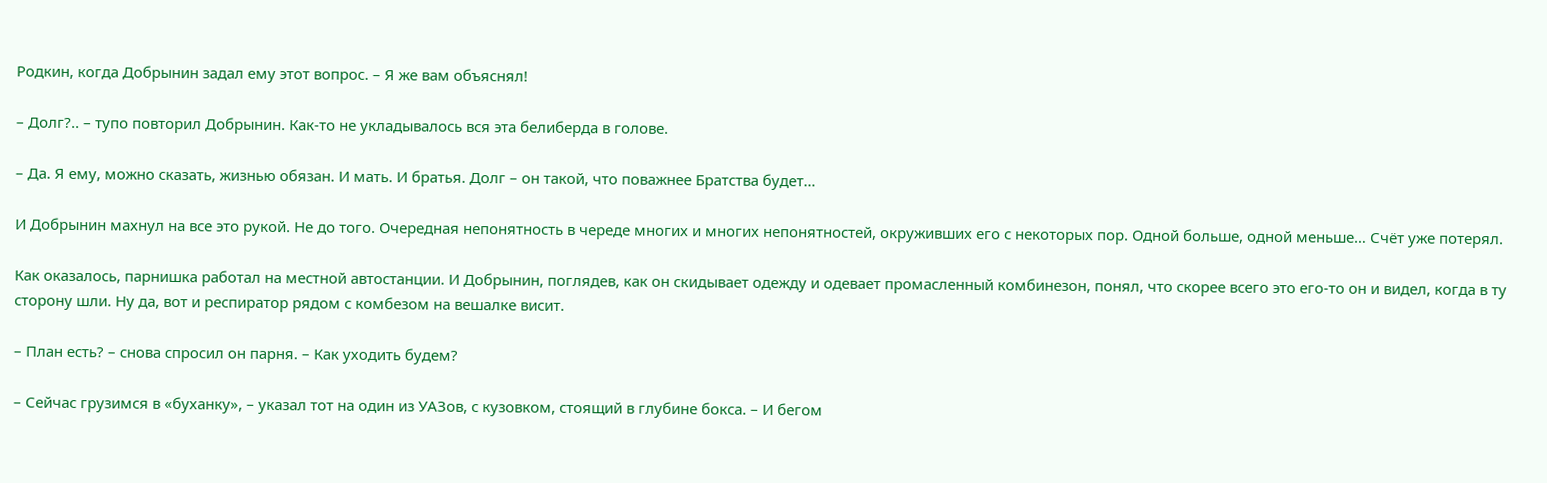Родкин, когда Добрынин задал ему этот вопрос. – Я же вам объяснял!

– Долг?.. – тупо повторил Добрынин. Как-то не укладывалось вся эта белиберда в голове.

– Да. Я ему, можно сказать, жизнью обязан. И мать. И братья. Долг – он такой, что поважнее Братства будет…

И Добрынин махнул на все это рукой. Не до того. Очередная непонятность в череде многих и многих непонятностей, окруживших его с некоторых пор. Одной больше, одной меньше… Счёт уже потерял.

Как оказалось, парнишка работал на местной автостанции. И Добрынин, поглядев, как он скидывает одежду и одевает промасленный комбинезон, понял, что скорее всего это его-то он и видел, когда в ту сторону шли. Ну да, вот и респиратор рядом с комбезом на вешалке висит.

– План есть? – снова спросил он парня. – Как уходить будем?

– Сейчас грузимся в «буханку», – указал тот на один из УАЗов, с кузовком, стоящий в глубине бокса. – И бегом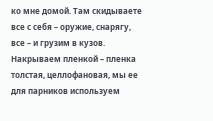ко мне домой. Там скидываете все с себя – оружие, снарягу, все – и грузим в кузов. Накрываем пленкой – пленка толстая, целлофановая, мы ее для парников используем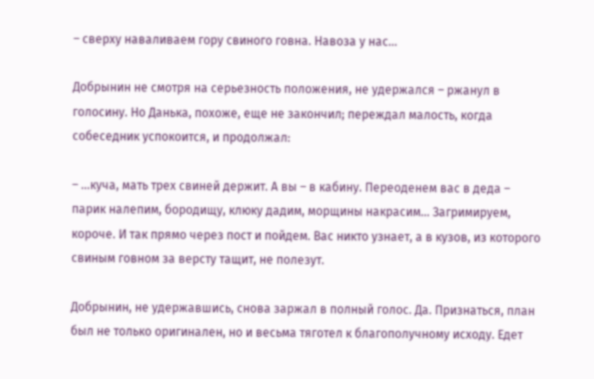– сверху наваливаем гору свиного говна. Навоза у нас…

Добрынин не смотря на серьезность положения, не удержался – ржанул в голосину. Но Данька, похоже, еще не закончил; переждал малость, когда собеседник успокоится, и продолжал:

– …куча, мать трех свиней держит. А вы – в кабину. Переоденем вас в деда – парик налепим, бородищу, клюку дадим, морщины накрасим… Загримируем, короче. И так прямо через пост и пойдем. Вас никто узнает, а в кузов, из которого свиным говном за версту тащит, не полезут.

Добрынин, не удержавшись, снова заржал в полный голос. Да. Признаться, план был не только оригинален, но и весьма тяготел к благополучному исходу. Едет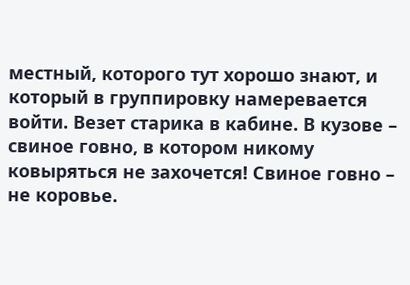местный, которого тут хорошо знают, и который в группировку намеревается войти. Везет старика в кабине. В кузове – свиное говно, в котором никому ковыряться не захочется! Свиное говно – не коровье.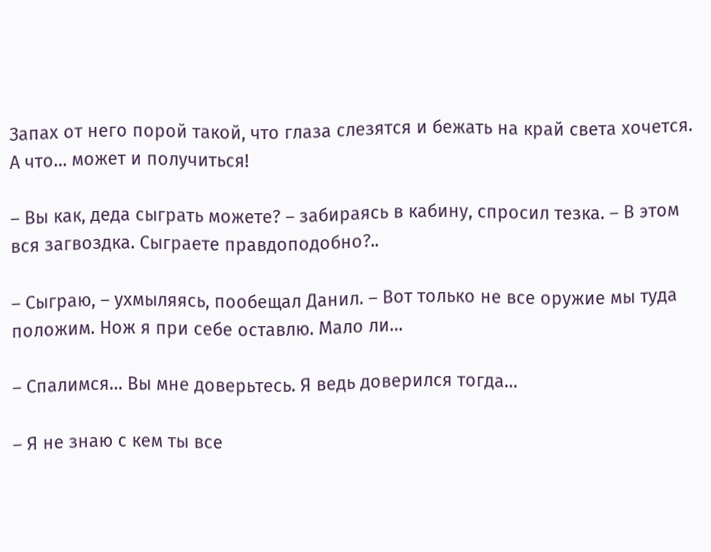Запах от него порой такой, что глаза слезятся и бежать на край света хочется. А что… может и получиться!

– Вы как, деда сыграть можете? – забираясь в кабину, спросил тезка. – В этом вся загвоздка. Сыграете правдоподобно?..

– Сыграю, – ухмыляясь, пообещал Данил. – Вот только не все оружие мы туда положим. Нож я при себе оставлю. Мало ли…

– Спалимся… Вы мне доверьтесь. Я ведь доверился тогда…

– Я не знаю с кем ты все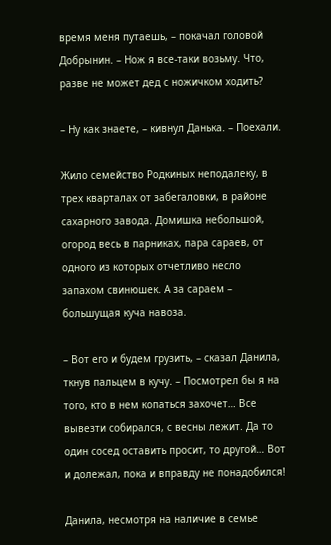время меня путаешь, – покачал головой Добрынин. – Нож я все-таки возьму. Что, разве не может дед с ножичком ходить?

– Ну как знаете, – кивнул Данька. – Поехали.

Жило семейство Родкиных неподалеку, в трех кварталах от забегаловки, в районе сахарного завода. Домишка небольшой, огород весь в парниках, пара сараев, от одного из которых отчетливо несло запахом свинюшек. А за сараем – большущая куча навоза.

– Вот его и будем грузить, – сказал Данила, ткнув пальцем в кучу. – Посмотрел бы я на того, кто в нем копаться захочет… Все вывезти собирался, с весны лежит. Да то один сосед оставить просит, то другой… Вот и долежал, пока и вправду не понадобился!

Данила, несмотря на наличие в семье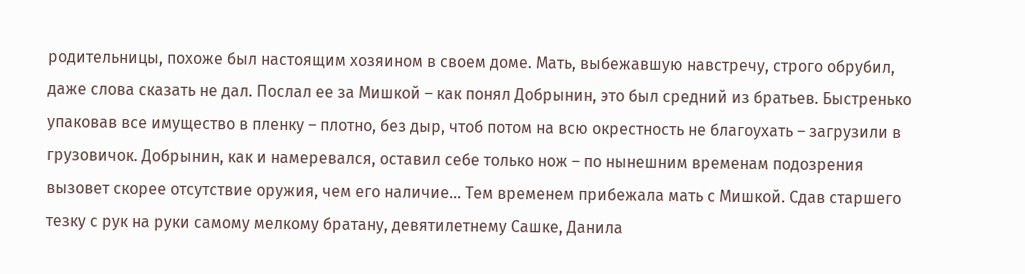родительницы, похоже был настоящим хозяином в своем доме. Мать, выбежавшую навстречу, строго обрубил, даже слова сказать не дал. Послал ее за Мишкой – как понял Добрынин, это был средний из братьев. Быстренько упаковав все имущество в пленку – плотно, без дыр, чтоб потом на всю окрестность не благоухать – загрузили в грузовичок. Добрынин, как и намеревался, оставил себе только нож – по нынешним временам подозрения вызовет скорее отсутствие оружия, чем его наличие… Тем временем прибежала мать с Мишкой. Сдав старшего тезку с рук на руки самому мелкому братану, девятилетнему Сашке, Данила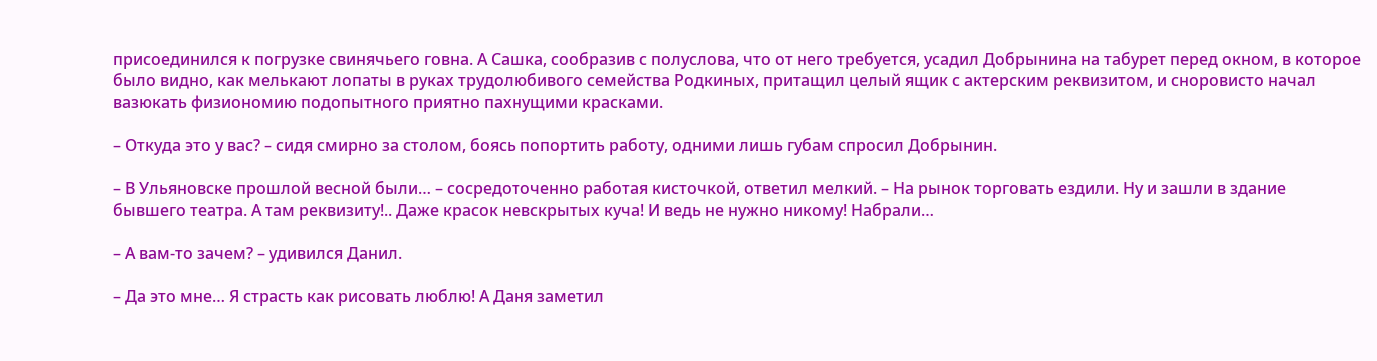присоединился к погрузке свинячьего говна. А Сашка, сообразив с полуслова, что от него требуется, усадил Добрынина на табурет перед окном, в которое было видно, как мелькают лопаты в руках трудолюбивого семейства Родкиных, притащил целый ящик с актерским реквизитом, и сноровисто начал вазюкать физиономию подопытного приятно пахнущими красками.

– Откуда это у вас? – сидя смирно за столом, боясь попортить работу, одними лишь губам спросил Добрынин.

– В Ульяновске прошлой весной были… – сосредоточенно работая кисточкой, ответил мелкий. – На рынок торговать ездили. Ну и зашли в здание бывшего театра. А там реквизиту!.. Даже красок невскрытых куча! И ведь не нужно никому! Набрали…

– А вам-то зачем? – удивился Данил.

– Да это мне… Я страсть как рисовать люблю! А Даня заметил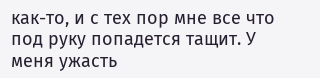как-то, и с тех пор мне все что под руку попадется тащит. У меня ужасть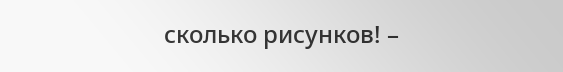сколько рисунков! –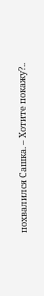похвалился Сашка. – Хотите покажу?..